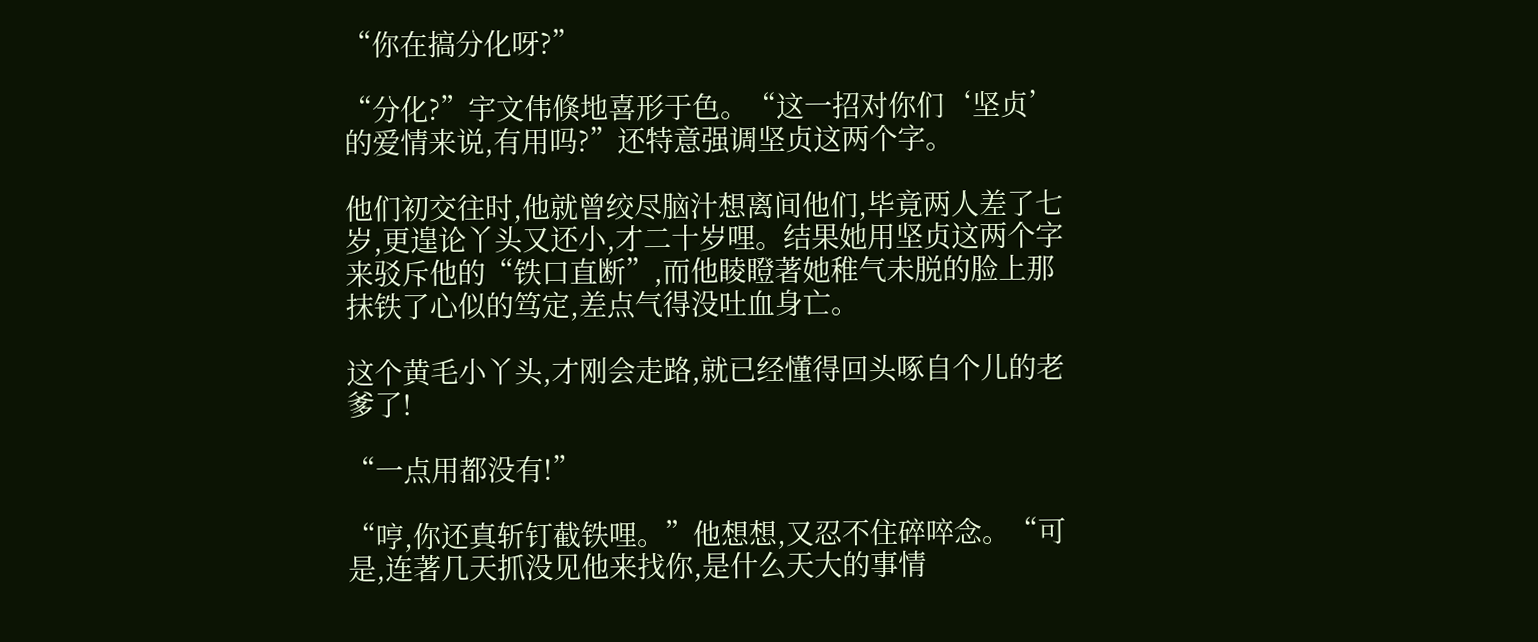“你在搞分化呀?”

“分化?”宇文伟倏地喜形于色。“这一招对你们‘坚贞’的爱情来说,有用吗?”还特意强调坚贞这两个字。

他们初交往时,他就曾绞尽脑汁想离间他们,毕竟两人差了七岁,更遑论丫头又还小,才二十岁哩。结果她用坚贞这两个字来驳斥他的“铁口直断”,而他睖瞪著她稚气未脱的脸上那抹铁了心似的笃定,差点气得没吐血身亡。

这个黄毛小丫头,才刚会走路,就已经懂得回头啄自个儿的老爹了!

“一点用都没有!”

“哼,你还真斩钉截铁哩。”他想想,又忍不住碎啐念。“可是,连著几天抓没见他来找你,是什么天大的事情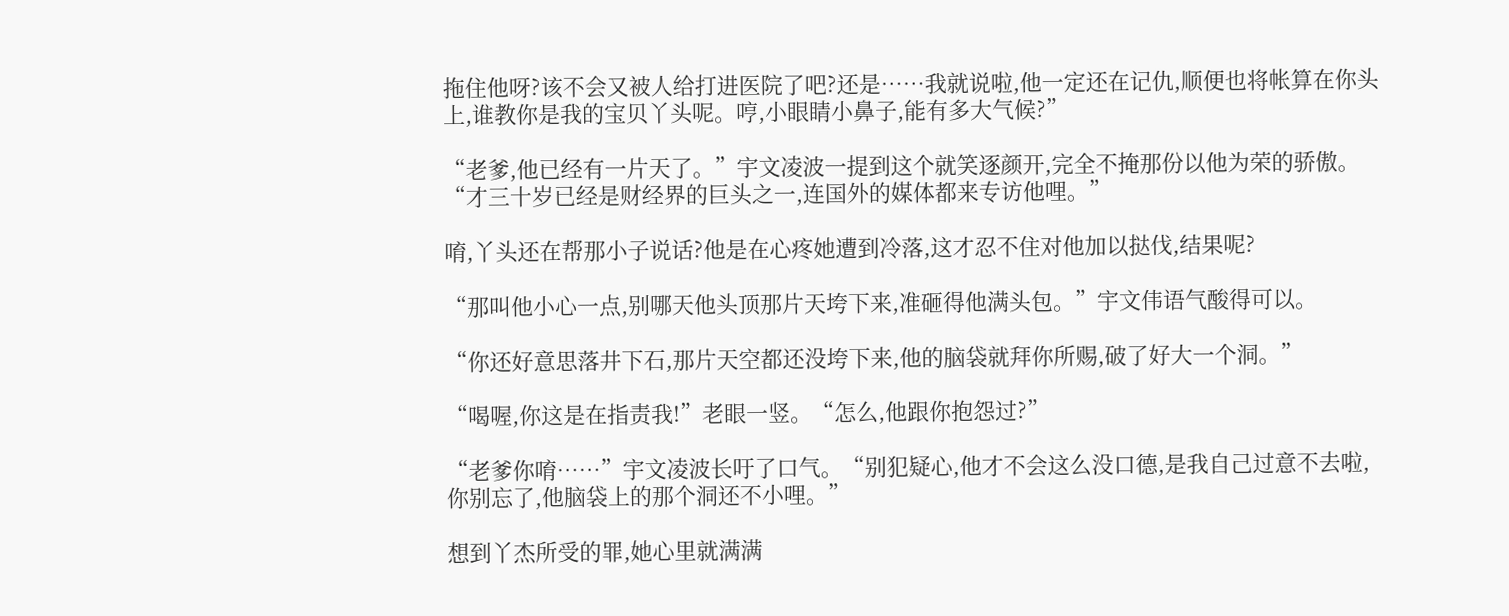拖住他呀?该不会又被人给打进医院了吧?还是……我就说啦,他一定还在记仇,顺便也将帐算在你头上,谁教你是我的宝贝丫头呢。哼,小眼睛小鼻子,能有多大气候?”

“老爹,他已经有一片天了。”宇文凌波一提到这个就笑逐颜开,完全不掩那份以他为荣的骄傲。“才三十岁已经是财经界的巨头之一,连国外的媒体都来专访他哩。”

唷,丫头还在帮那小子说话?他是在心疼她遭到冷落,这才忍不住对他加以挞伐,结果呢?

“那叫他小心一点,别哪天他头顶那片天垮下来,准砸得他满头包。”宇文伟语气酸得可以。

“你还好意思落井下石,那片天空都还没垮下来,他的脑袋就拜你所赐,破了好大一个洞。”

“喝喔,你这是在指责我!”老眼一竖。“怎么,他跟你抱怨过?”

“老爹你唷……”宇文凌波长吁了口气。“别犯疑心,他才不会这么没口德,是我自己过意不去啦,你别忘了,他脑袋上的那个洞还不小哩。”

想到丫杰所受的罪,她心里就满满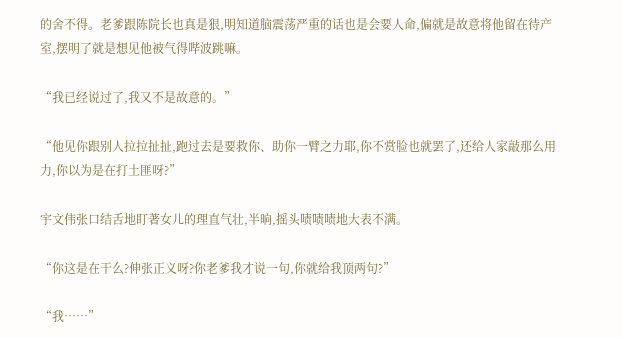的舍不得。老爹跟陈院长也真是狠,明知道脑震荡严重的话也是会要人命,偏就是故意将他留在待产室,摆明了就是想见他被气得哔波跳嘛。

“我已经说过了,我又不是故意的。”

“他见你跟别人拉拉扯扯,跑过去是要救你、助你一臂之力耶,你不赏脸也就罢了,还给人家敲那么用力,你以为是在打土匪呀?”

宇文伟张口结舌地盯著女儿的理直气壮,半晌,摇头啧啧啧地大表不满。

“你这是在干么?伸张正义呀?你老爹我才说一句,你就给我顶两句?”

“我……”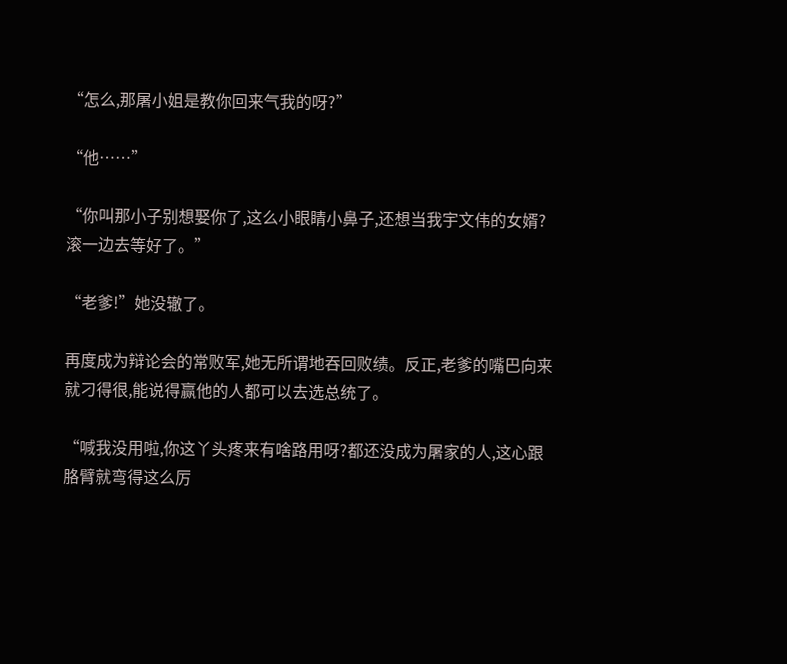“怎么,那屠小姐是教你回来气我的呀?”

“他……”

“你叫那小子别想娶你了,这么小眼睛小鼻子,还想当我宇文伟的女婿?滚一边去等好了。”

“老爹!”她没辙了。

再度成为辩论会的常败军,她无所谓地吞回败绩。反正,老爹的嘴巴向来就刁得很,能说得赢他的人都可以去选总统了。

“喊我没用啦,你这丫头疼来有啥路用呀?都还没成为屠家的人,这心跟胳臂就弯得这么厉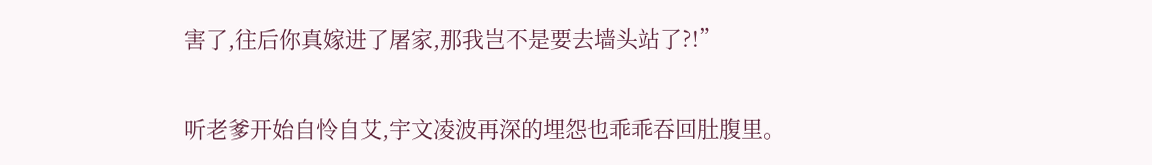害了,往后你真嫁进了屠家,那我岂不是要去墙头站了?!”

听老爹开始自怜自艾,宇文凌波再深的埋怨也乖乖吞回肚腹里。